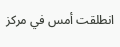انطلقت أمس في مركز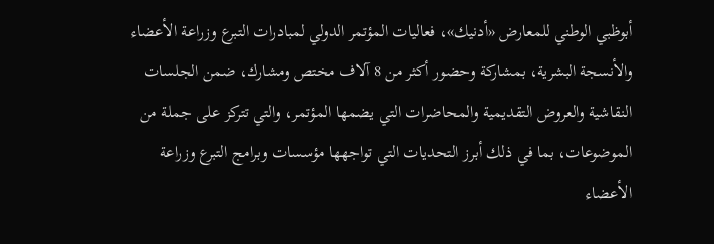أبوظبي الوطني للمعارض «أدنيك»، فعاليات المؤتمر الدولي لمبادرات التبرع وزراعة الأعضاء والأنسجة البشرية، بمشاركة وحضور أكثر من 8 آلاف مختص ومشارك، ضمن الجلسات النقاشية والعروض التقديمية والمحاضرات التي يضمها المؤتمر، والتي تتركز على جملة من الموضوعات، بما في ذلك أبرز التحديات التي تواجهها مؤسسات وبرامج التبرع وزراعة الأعضاء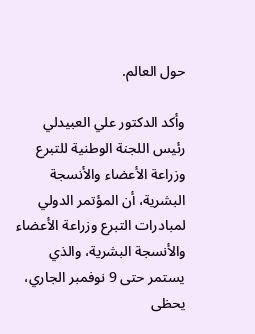حول العالم.

وأكد الدكتور علي العبيدلي رئيس اللجنة الوطنية للتبرع وزراعة الأعضاء والأنسجة البشرية، أن المؤتمر الدولي لمبادرات التبرع وزراعة الأعضاء والأنسجة البشرية، والذي يستمر حتى 9 نوفمبر الجاري، يحظى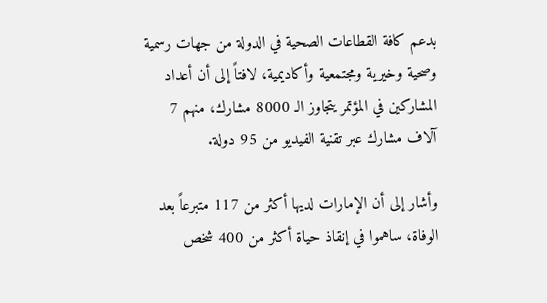بدعم كافة القطاعات الصحية في الدولة من جهات رسمية وصحية وخيرية ومجتمعية وأكاديمية، لافتاً إلى أن أعداد المشاركين في المؤتمر يتجاوز الـ 8000 مشارك، منهم 7 آلاف مشارك عبر تقنية الفيديو من 95 دولة.

وأشار إلى أن الإمارات لديها أكثر من 117 متبرعاً بعد الوفاة، ساهموا في إنقاذ حياة أكثر من 400 شخص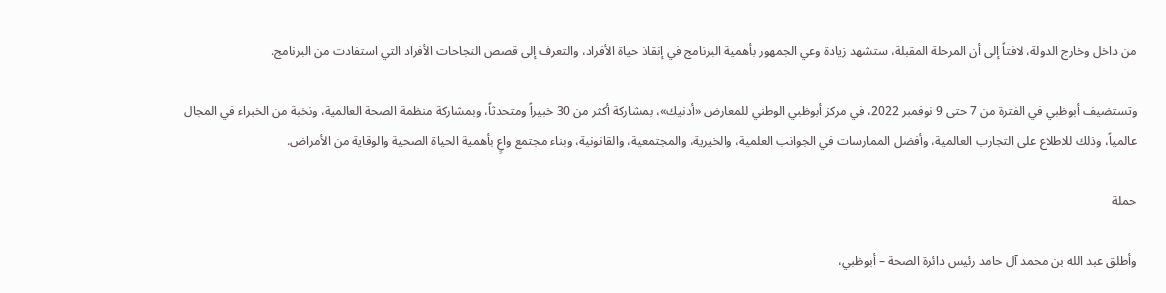من داخل وخارج الدولة، لافتاً إلى أن المرحلة المقبلة، ستشهد زيادة وعي الجمهور بأهمية البرنامج في إنقاذ حياة الأفراد، والتعرف إلى قصص النجاحات الأفراد التي استفادت من البرنامج.

وتستضيف أبوظبي في الفترة من 7 حتى 9 نوفمبر 2022، في مركز أبوظبي الوطني للمعارض «أدنيك»، بمشاركة أكثر من 30 خبيراً ومتحدثاً، وبمشاركة منظمة الصحة العالمية، ونخبة من الخبراء في المجال عالمياً، وذلك للاطلاع على التجارب العالمية، وأفضل الممارسات في الجوانب العلمية، والخيرية، والمجتمعية، والقانونية، وبناء مجتمع واعٍ بأهمية الحياة الصحية والوقاية من الأمراض.

حملة

وأطلق عبد الله بن محمد آل حامد رئيس دائرة الصحة – أبوظبي،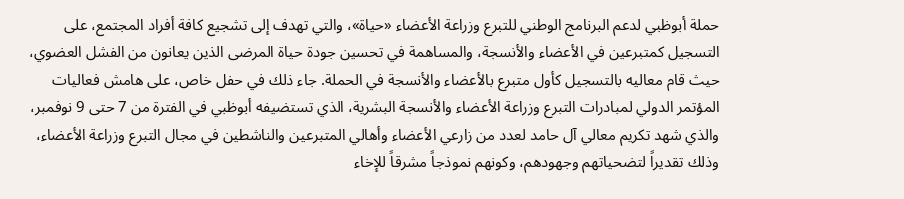حملة أبوظبي لدعم البرنامج الوطني للتبرع وزراعة الأعضاء «حياة»، والتي تهدف إلى تشجيع كافة أفراد المجتمع، على التسجيل كمتبرعين في الأعضاء والأنسجة، والمساهمة في تحسين جودة حياة المرضى الذين يعانون من الفشل العضوي، حيث قام معاليه بالتسجيل كأول متبرع بالأعضاء والأنسجة في الحملة. جاء ذلك في حفل خاص، على هامش فعاليات المؤتمر الدولي لمبادرات التبرع وزراعة الأعضاء والأنسجة البشرية، الذي تستضيفه أبوظبي في الفترة من 7 حتى 9 نوفمبر، والذي شهد تكريم معالي آل حامد لعدد من زارعي الأعضاء وأهالي المتبرعين والناشطين في مجال التبرع وزراعة الأعضاء، وذلك تقديراً لتضحياتهم وجهودهم، وكونهم نموذجاً مشرقاً للإخاء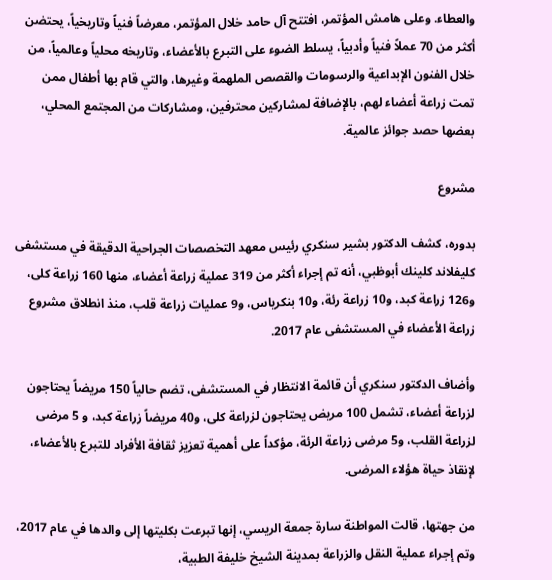والعطاء. وعلى هامش المؤتمر، افتتح آل حامد خلال المؤتمر، معرضاً فنياً وتاريخياً، يحتضن أكثر من 70 عملاً فنياً وأدبياً، يسلط الضوء على التبرع بالأعضاء، وتاريخه محلياً وعالمياً، من خلال الفنون الإبداعية والرسومات والقصص الملهمة وغيرها، والتي قام بها أطفال ممن تمت زراعة أعضاء لهم، بالإضافة لمشاركين محترفين، ومشاركات من المجتمع المحلي، بعضها حصد جوائز عالمية.

مشروع

بدوره، كشف الدكتور بشير سنكري رئيس معهد التخصصات الجراحية الدقيقة في مستشفى كليفلاند كلينك أبوظبي، أنه تم إجراء أكثر من 319 عملية زراعة أعضاء، منها 160 زراعة كلى، و126 زراعة كبد، و10 زراعة رئة، و10 بنكرياس، و9 عمليات زراعة قلب، منذ انطلاق مشروع زراعة الأعضاء في المستشفى عام 2017.

وأضاف الدكتور سنكري أن قائمة الانتظار في المستشفى، تضم حالياً 150 مريضاً يحتاجون لزراعة أعضاء، تشمل 100 مريض يحتاجون لزراعة كلى، و40 مريضاً زراعة كبد، و 5 مرضى لزراعة القلب، و5 مرضى زراعة الرئة، مؤكداً على أهمية تعزيز ثقافة الأفراد للتبرع بالأعضاء، لإنقاذ حياة هؤلاء المرضى.

من جهتها، قالت المواطنة سارة جمعة الريسي، إنها تبرعت بكليتها إلى والدها في عام 2017، وتم إجراء عملية النقل والزراعة بمدينة الشيخ خليفة الطبية،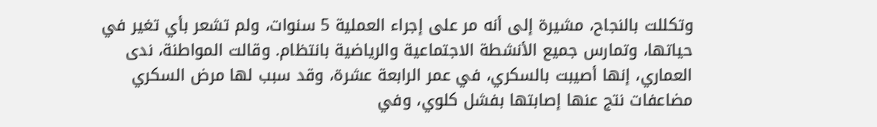وتكللت بالنجاح، مشيرة إلى أنه مر على إجراء العملية 5 سنوات، ولم تشعر بأي تغير في حياتها، وتمارس جميع الأنشطة الاجتماعية والرياضية بانتظام. وقالت المواطنة، ندى العماري، إنها أصيبت بالسكري، في عمر الرابعة عشرة، وقد سبب لها مرض السكري مضاعفات نتج عنها إصابتها بفشل كلوي، وفي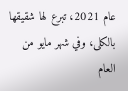عام 2021، تبرع لها شقيقها بالكلى، وفي شهر مايو من العام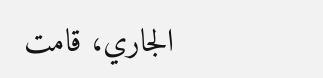الجاري، قامت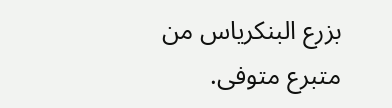بزرع البنكرياس من متبرع متوفى.